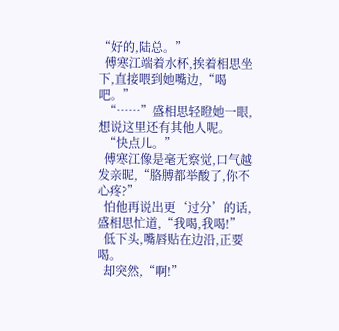“好的,陆总。”
  傅寒江端着水杯,挨着相思坐下,直接喂到她嘴边,“喝吧。”
  “……”盛相思轻瞪她一眼,想说这里还有其他人呢。
  “快点儿。”
  傅寒江像是毫无察觉,口气越发亲昵,“胳膊都举酸了,你不心疼?”
  怕他再说出更‘过分’的话,盛相思忙道,“我喝,我喝!”
  低下头,嘴唇贴在边沿,正要喝。
  却突然,“啊!”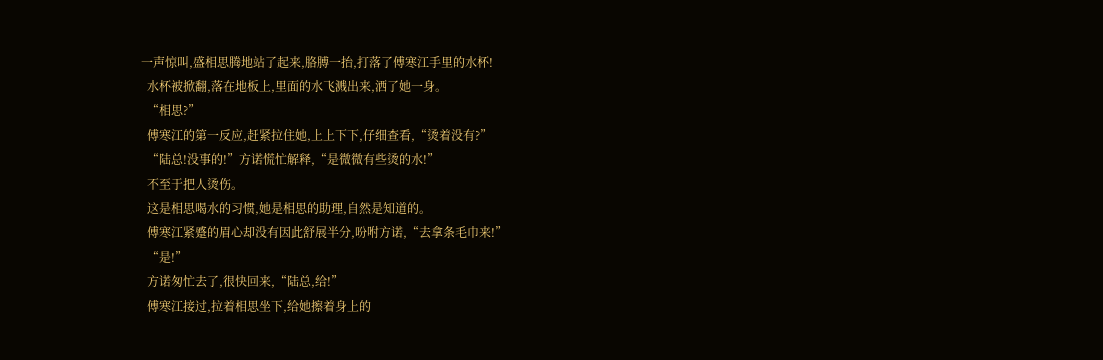一声惊叫,盛相思腾地站了起来,胳膊一抬,打落了傅寒江手里的水杯!
  水杯被掀翻,落在地板上,里面的水飞溅出来,洒了她一身。
  “相思?”
  傅寒江的第一反应,赶紧拉住她,上上下下,仔细查看,“烫着没有?”
  “陆总!没事的!”方诺慌忙解释,“是微微有些烫的水!”
  不至于把人烫伤。
  这是相思喝水的习惯,她是相思的助理,自然是知道的。
  傅寒江紧蹙的眉心却没有因此舒展半分,吩咐方诺,“去拿条毛巾来!”
  “是!”
  方诺匆忙去了,很快回来,“陆总,给!”
  傅寒江接过,拉着相思坐下,给她擦着身上的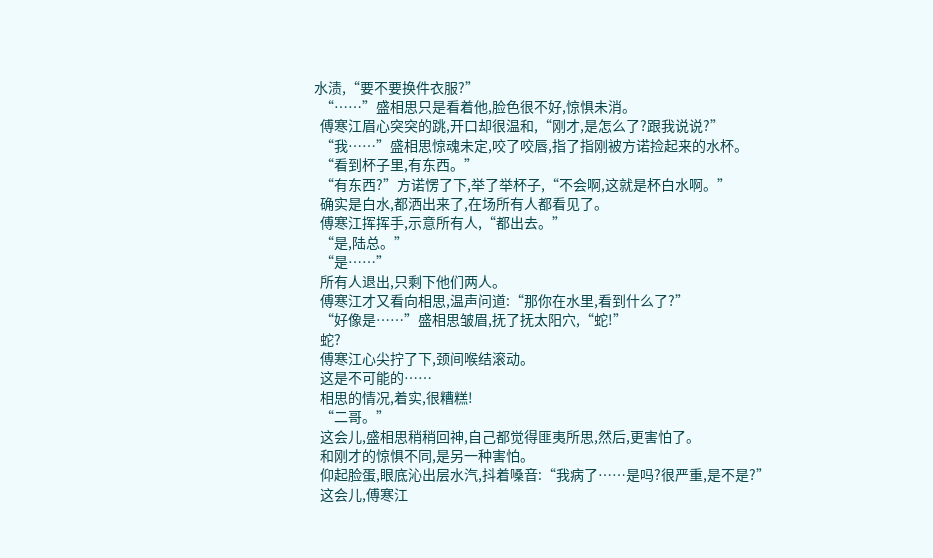水渍,“要不要换件衣服?”
  “……”盛相思只是看着他,脸色很不好,惊惧未消。
  傅寒江眉心突突的跳,开口却很温和,“刚才,是怎么了?跟我说说?”
  “我……”盛相思惊魂未定,咬了咬唇,指了指刚被方诺捡起来的水杯。
  “看到杯子里,有东西。”
  “有东西?”方诺愣了下,举了举杯子,“不会啊,这就是杯白水啊。”
  确实是白水,都洒出来了,在场所有人都看见了。
  傅寒江挥挥手,示意所有人,“都出去。”
  “是,陆总。”
  “是……”
  所有人退出,只剩下他们两人。
  傅寒江才又看向相思,温声问道:“那你在水里,看到什么了?”
  “好像是……”盛相思皱眉,抚了抚太阳穴,“蛇!”
  蛇?
  傅寒江心尖拧了下,颈间喉结滚动。
  这是不可能的……
  相思的情况,着实,很糟糕!
  “二哥。”
  这会儿,盛相思稍稍回神,自己都觉得匪夷所思,然后,更害怕了。
  和刚才的惊惧不同,是另一种害怕。
  仰起脸蛋,眼底沁出层水汽,抖着嗓音:“我病了……是吗?很严重,是不是?”
  这会儿,傅寒江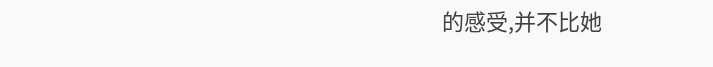的感受,并不比她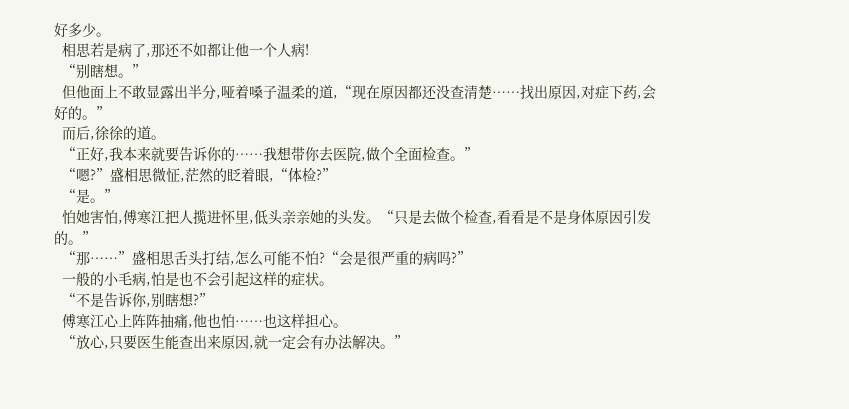好多少。
  相思若是病了,那还不如都让他一个人病!
  “别瞎想。”
  但他面上不敢显露出半分,哑着嗓子温柔的道,“现在原因都还没查清楚……找出原因,对症下药,会好的。”
  而后,徐徐的道。
  “正好,我本来就要告诉你的……我想带你去医院,做个全面检查。”
  “嗯?”盛相思微怔,茫然的眨着眼,“体检?”
  “是。”
  怕她害怕,傅寒江把人揽进怀里,低头亲亲她的头发。“只是去做个检查,看看是不是身体原因引发的。”
  “那……”盛相思舌头打结,怎么可能不怕?“会是很严重的病吗?”
  一般的小毛病,怕是也不会引起这样的症状。
  “不是告诉你,别瞎想?”
  傅寒江心上阵阵抽痛,他也怕……也这样担心。
  “放心,只要医生能查出来原因,就一定会有办法解决。”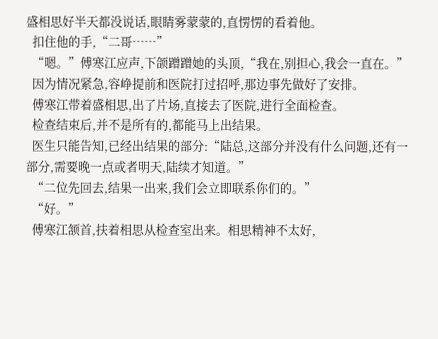盛相思好半天都没说话,眼睛雾蒙蒙的,直愣愣的看着他。
  扣住他的手,“二哥……”
  “嗯。”傅寒江应声,下颌蹭蹭她的头顶,“我在,别担心,我会一直在。”
  因为情况紧急,容峥提前和医院打过招呼,那边事先做好了安排。
  傅寒江带着盛相思,出了片场,直接去了医院,进行全面检查。
  检查结束后,并不是所有的,都能马上出结果。
  医生只能告知,已经出结果的部分:“陆总,这部分并没有什么问题,还有一部分,需要晚一点或者明天,陆续才知道。”
  “二位先回去,结果一出来,我们会立即联系你们的。”
  “好。”
  傅寒江颔首,扶着相思从检查室出来。相思精神不太好,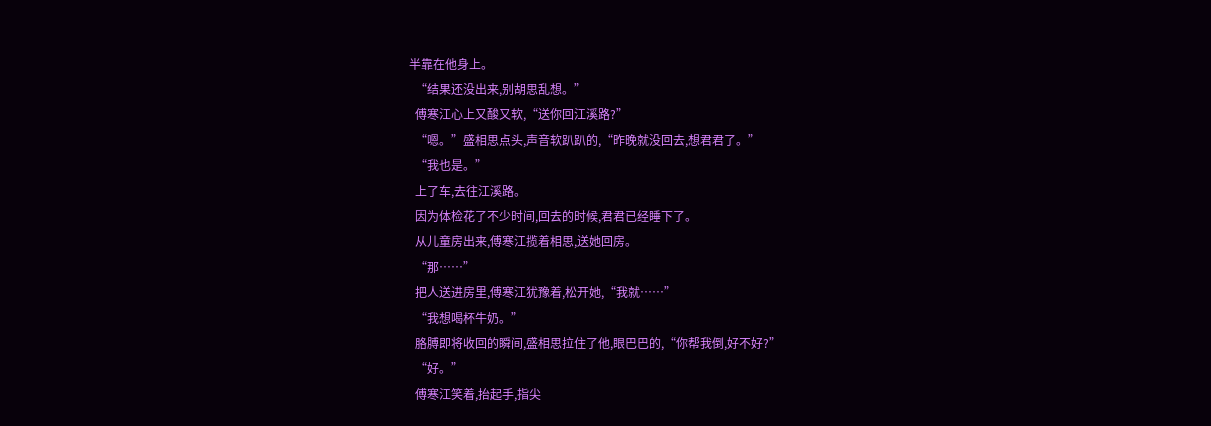半靠在他身上。
  “结果还没出来,别胡思乱想。”
  傅寒江心上又酸又软,“送你回江溪路?”
  “嗯。”盛相思点头,声音软趴趴的,“昨晚就没回去,想君君了。”
  “我也是。”
  上了车,去往江溪路。
  因为体检花了不少时间,回去的时候,君君已经睡下了。
  从儿童房出来,傅寒江揽着相思,送她回房。
  “那……”
  把人送进房里,傅寒江犹豫着,松开她,“我就……”
  “我想喝杯牛奶。”
  胳膊即将收回的瞬间,盛相思拉住了他,眼巴巴的,“你帮我倒,好不好?”
  “好。”
  傅寒江笑着,抬起手,指尖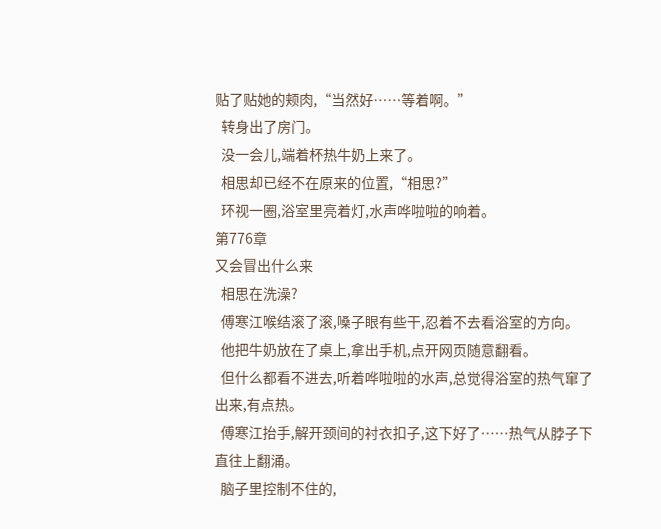贴了贴她的颊肉,“当然好……等着啊。”
  转身出了房门。
  没一会儿,端着杯热牛奶上来了。
  相思却已经不在原来的位置,“相思?”
  环视一圈,浴室里亮着灯,水声哗啦啦的响着。
第776章
又会冒出什么来
  相思在洗澡?
  傅寒江喉结滚了滚,嗓子眼有些干,忍着不去看浴室的方向。
  他把牛奶放在了桌上,拿出手机,点开网页随意翻看。
  但什么都看不进去,听着哗啦啦的水声,总觉得浴室的热气窜了出来,有点热。
  傅寒江抬手,解开颈间的衬衣扣子,这下好了……热气从脖子下直往上翻涌。
  脑子里控制不住的,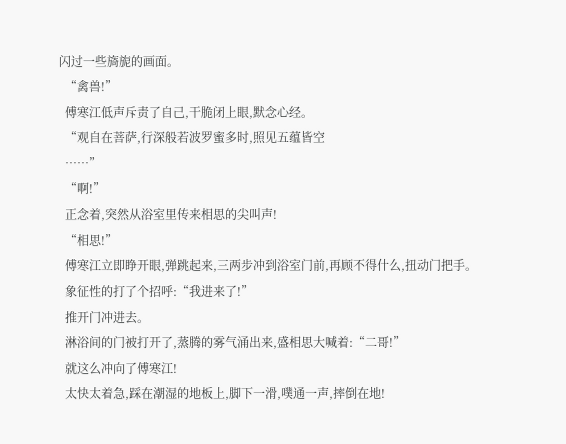闪过一些旖旎的画面。
  “禽兽!”
  傅寒江低声斥责了自己,干脆闭上眼,默念心经。
  “观自在菩萨,行深般若波罗蜜多时,照见五蕴皆空
  ……”
  “啊!”
  正念着,突然从浴室里传来相思的尖叫声!
  “相思!”
  傅寒江立即睁开眼,弹跳起来,三两步冲到浴室门前,再顾不得什么,扭动门把手。
  象征性的打了个招呼:“我进来了!”
  推开门冲进去。
  淋浴间的门被打开了,蒸腾的雾气涌出来,盛相思大喊着:“二哥!”
  就这么冲向了傅寒江!
  太快太着急,踩在潮湿的地板上,脚下一滑,噗通一声,摔倒在地!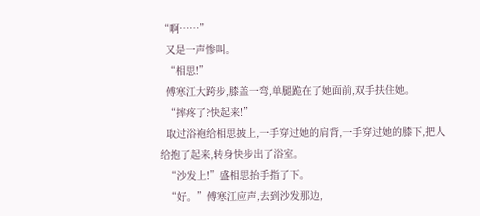“啊……”
  又是一声惨叫。
  “相思!”
  傅寒江大跨步,膝盖一弯,单腿跪在了她面前,双手扶住她。
  “摔疼了?快起来!”
  取过浴袍给相思披上,一手穿过她的肩背,一手穿过她的膝下,把人给抱了起来,转身快步出了浴室。
  “沙发上!”盛相思抬手指了下。
  “好。”傅寒江应声,去到沙发那边,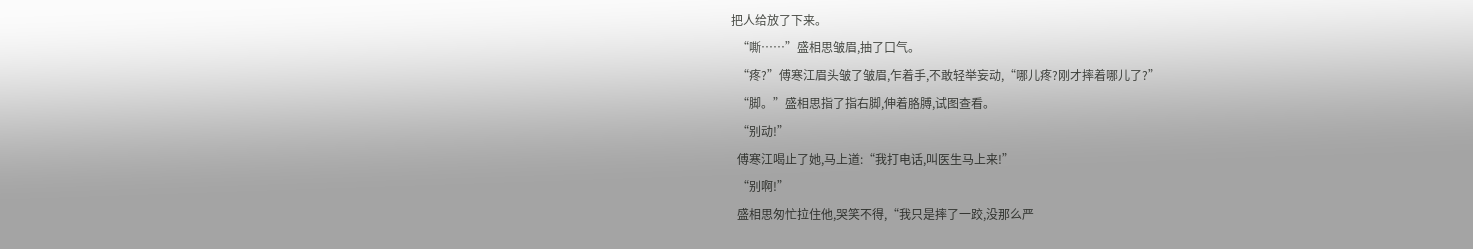把人给放了下来。
  “嘶……”盛相思皱眉,抽了口气。
  “疼?”傅寒江眉头皱了皱眉,乍着手,不敢轻举妄动,“哪儿疼?刚才摔着哪儿了?”
  “脚。”盛相思指了指右脚,伸着胳膊,试图查看。
  “别动!”
  傅寒江喝止了她,马上道:“我打电话,叫医生马上来!”
  “别啊!”
  盛相思匆忙拉住他,哭笑不得,“我只是摔了一跤,没那么严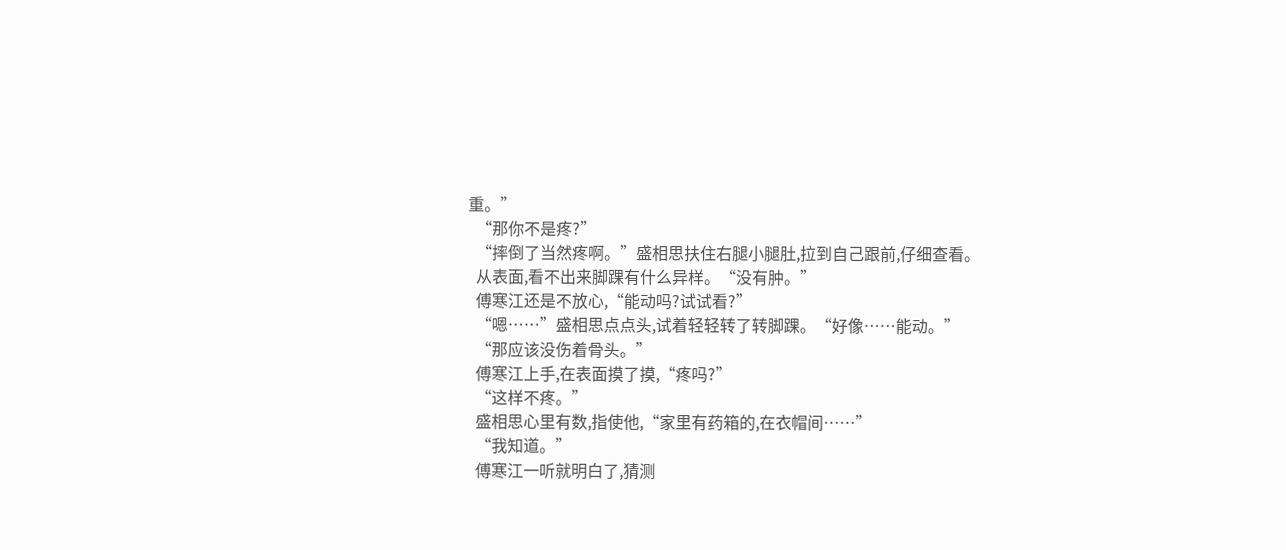重。”
  “那你不是疼?”
  “摔倒了当然疼啊。”盛相思扶住右腿小腿肚,拉到自己跟前,仔细查看。
  从表面,看不出来脚踝有什么异样。“没有肿。”
  傅寒江还是不放心,“能动吗?试试看?”
  “嗯……”盛相思点点头,试着轻轻转了转脚踝。“好像……能动。”
  “那应该没伤着骨头。”
  傅寒江上手,在表面摸了摸,“疼吗?”
  “这样不疼。”
  盛相思心里有数,指使他,“家里有药箱的,在衣帽间……”
  “我知道。”
  傅寒江一听就明白了,猜测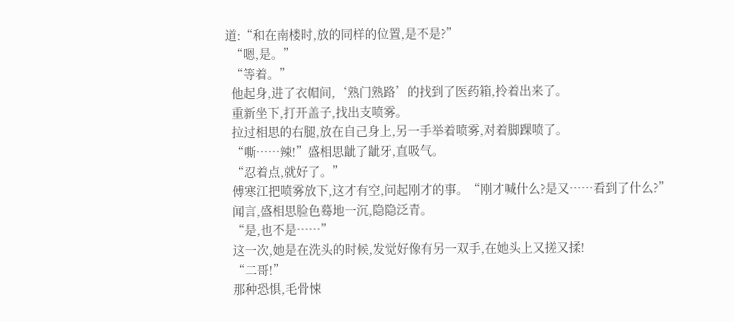道:“和在南楼时,放的同样的位置,是不是?”
  “嗯,是。”
  “等着。”
  他起身,进了衣帽间,‘熟门熟路’的找到了医药箱,拎着出来了。
  重新坐下,打开盖子,找出支喷雾。
  拉过相思的右腿,放在自己身上,另一手举着喷雾,对着脚踝喷了。
  “嘶……辣!”盛相思龇了龇牙,直吸气。
  “忍着点,就好了。”
  傅寒江把喷雾放下,这才有空,问起刚才的事。“刚才喊什么?是又……看到了什么?”
  闻言,盛相思脸色蓦地一沉,隐隐泛青。
  “是,也不是……”
  这一次,她是在洗头的时候,发觉好像有另一双手,在她头上又搓又揉!
  “二哥!”
  那种恐惧,毛骨悚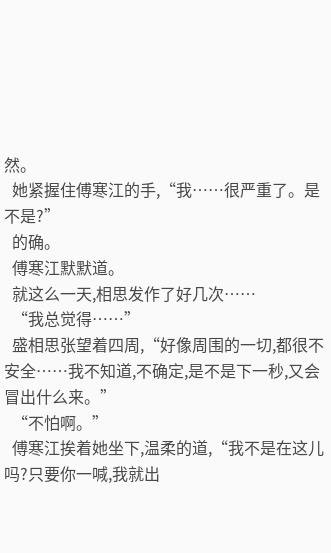然。
  她紧握住傅寒江的手,“我……很严重了。是不是?”
  的确。
  傅寒江默默道。
  就这么一天,相思发作了好几次……
  “我总觉得……”
  盛相思张望着四周,“好像周围的一切,都很不安全……我不知道,不确定,是不是下一秒,又会冒出什么来。”
  “不怕啊。”
  傅寒江挨着她坐下,温柔的道,“我不是在这儿吗?只要你一喊,我就出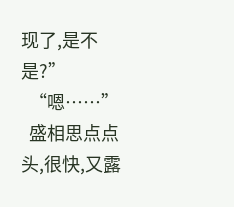现了,是不是?”
  “嗯……”
  盛相思点点头,很快,又露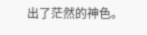出了茫然的神色。